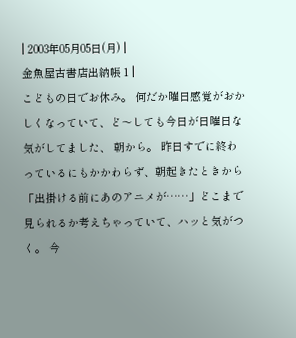| 2003年05月05日(月) |
金魚屋古書店出納帳 1 |
こどもの日でお休み。 何だか曜日感覚がおかしくなっていて、ど〜しても今日が日曜日な気がしてました、 朝から。 昨日すでに終わっているにもかかわらず、朝起きたときから「出掛ける前にあのアニメが……」どこまで見られるか考えちゃっていて、ハッと気がつく。 今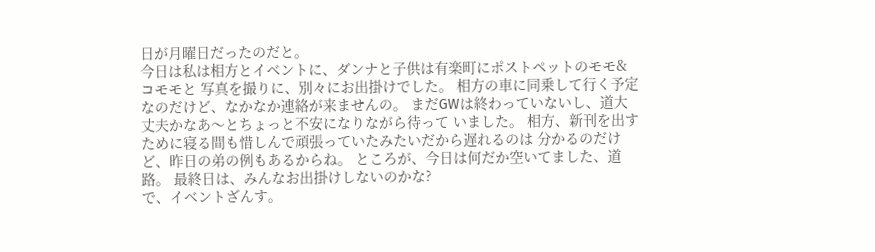日が月曜日だったのだと。
今日は私は相方とイベントに、ダンナと子供は有楽町にポストペットのモモ&コモモと 写真を撮りに、別々にお出掛けでした。 相方の車に同乗して行く予定なのだけど、なかなか連絡が来ませんの。 まだGWは終わっていないし、道大丈夫かなあ〜とちょっと不安になりながら待って いました。 相方、新刊を出すために寝る間も惜しんで頑張っていたみたいだから遅れるのは 分かるのだけど、昨日の弟の例もあるからね。 ところが、今日は何だか空いてました、道路。 最終日は、みんなお出掛けしないのかな?
で、イベントざんす。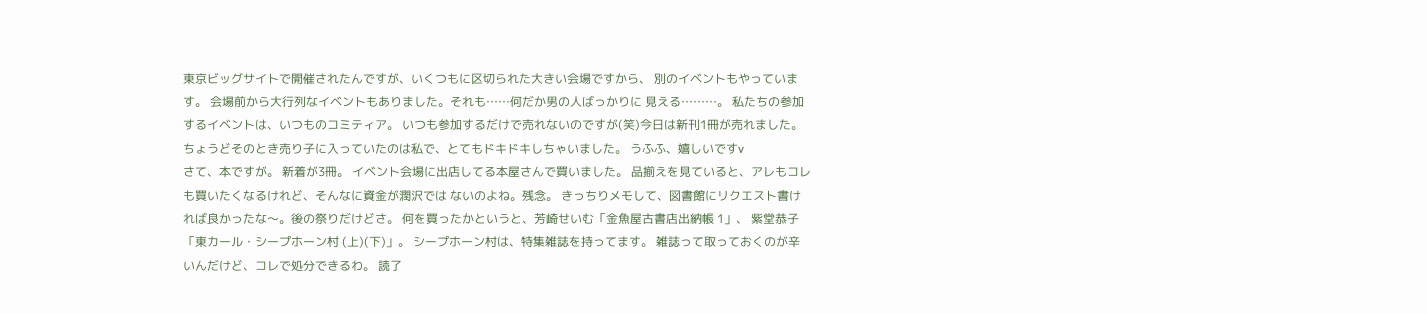東京ビッグサイトで開催されたんですが、いくつもに区切られた大きい会場ですから、 別のイベントもやっています。 会場前から大行列なイベントもありました。それも……何だか男の人ばっかりに 見える………。 私たちの参加するイベントは、いつものコミティア。 いつも参加するだけで売れないのですが(笑)今日は新刊1冊が売れました。 ちょうどそのとき売り子に入っていたのは私で、とてもドキドキしちゃいました。 うふふ、嬉しいですv
さて、本ですが。 新着が3冊。 イベント会場に出店してる本屋さんで買いました。 品揃えを見ていると、アレもコレも買いたくなるけれど、そんなに資金が潤沢では ないのよね。残念。 きっちりメモして、図書館にリクエスト書ければ良かったな〜。後の祭りだけどさ。 何を買ったかというと、芳崎せいむ「金魚屋古書店出納帳 1」、 紫堂恭子「東カール・シープホーン村 (上)(下)」。 シープホーン村は、特集雑誌を持ってます。 雑誌って取っておくのが辛いんだけど、コレで処分できるわ。 読了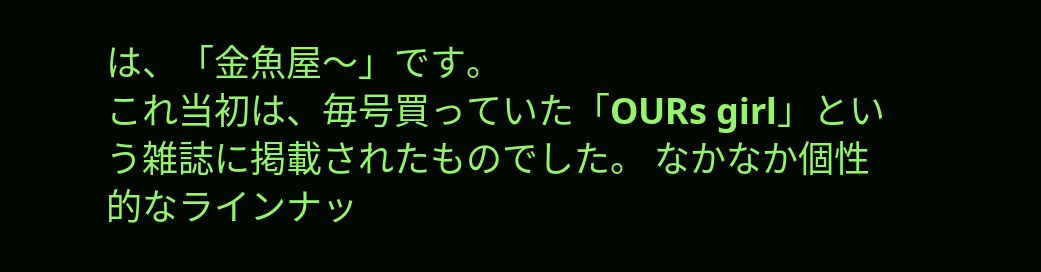は、「金魚屋〜」です。
これ当初は、毎号買っていた「OURs girl」という雑誌に掲載されたものでした。 なかなか個性的なラインナッ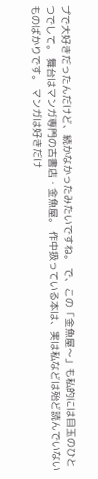プで大好きだったんだけど、続かなかったみたいですね。 で、この「金魚屋〜」も私的には目玉のひとつでして。 舞台はマンガ専門の古書店・金魚屋。 作中扱っている本は、実は私などは殆ど読んでいないものばかりです。 マンガは好きだけ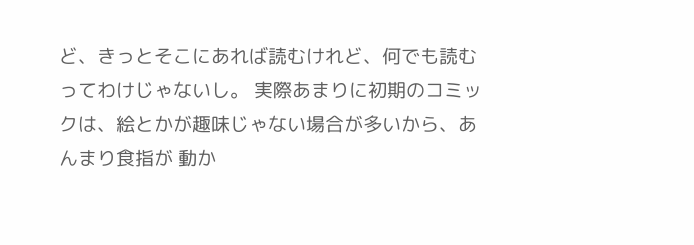ど、きっとそこにあれば読むけれど、何でも読むってわけじゃないし。 実際あまりに初期のコミックは、絵とかが趣味じゃない場合が多いから、あんまり食指が 動か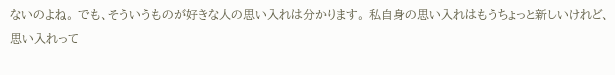ないのよね。 でも、そういうものが好きな人の思い入れは分かります。 私自身の思い入れはもうちょっと新しいけれど、思い入れって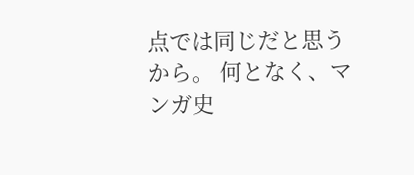点では同じだと思うから。 何となく、マンガ史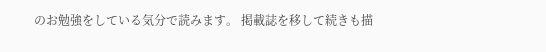のお勉強をしている気分で読みます。 掲載誌を移して続きも描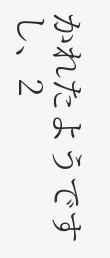かれたようですし、2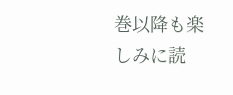巻以降も楽しみに読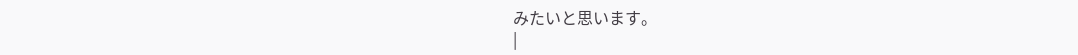みたいと思います。
|